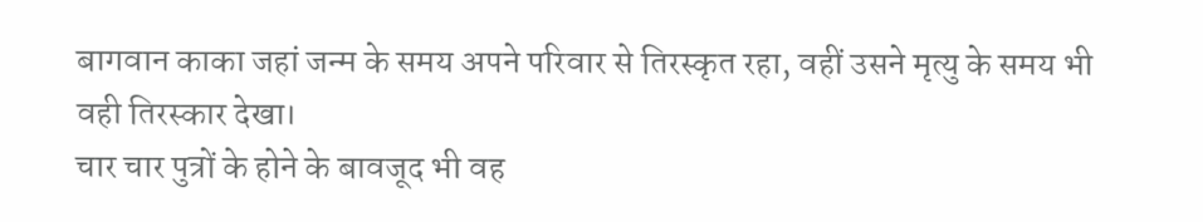बागवान काका जहां जन्म के समय अपने परिवार से तिरस्कृत रहा, वहीं उसने मृत्यु के समय भी वही तिरस्कार देखा।
चार चार पुत्रों के होने के बावजूद भी वह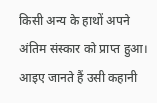किसी अन्य के हाथों अपने अंतिम संस्कार को प्राप्त हुआ।
आइए जानते हैं उसी कहानी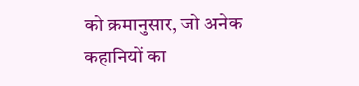को क्रमानुसार, जो अनेक कहानियों का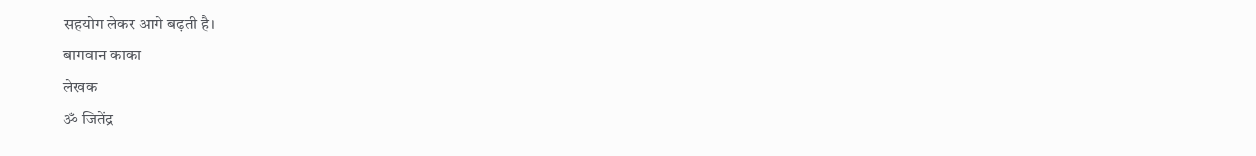सहयोग लेकर आगे बढ़ती है।
बागवान काका
लेखक
ॐ जितेंद्र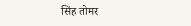सिंह तोमर